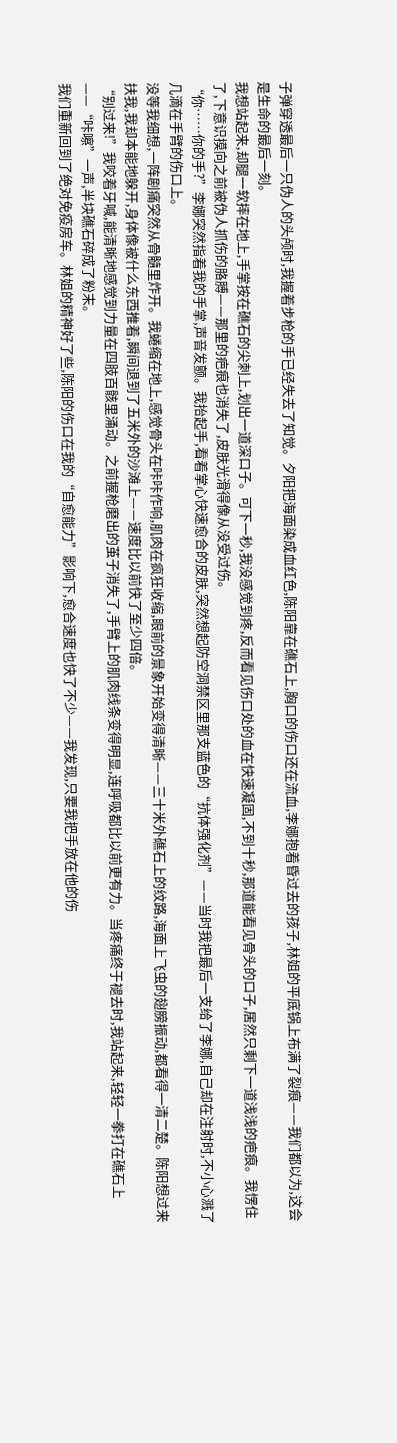子弹穿透最后一只伪人的头颅时,我握着步枪的手已经失去了知觉。夕阳把海面染成血红色,陈阳靠在礁石上,胸口的伤口还在流血,李娜抱着昏过去的孩子,林姐的平底锅上布满了裂痕——我们都以为,这会是生命的最后一刻。
我想站起来,却腿一软摔在地上,手掌按在礁石的尖刺上,划出一道深口子。可下一秒,我没感觉到疼,反而看见伤口处的血在快速凝固,不到十秒,那道能看见骨头的口子,居然只剩下一道浅浅的疤痕。我愣住了,下意识摸向之前被伪人抓伤的胳膊——那里的疤痕也消失了,皮肤光滑得像从没受过伤。
“你……你的手?”李娜突然指着我的手掌,声音发颤。我抬起手,看着掌心快速愈合的皮肤,突然想起防空洞禁区里那支蓝色的“抗体强化剂”——当时我把最后一支给了李娜,自己却在注射时,不小心溅了几滴在手臂的伤口上。
没等我细想,一阵剧痛突然从骨髓里炸开。我蜷缩在地上,感觉骨头在咔咔作响,肌肉在疯狂收缩,眼前的景象开始变得清晰——三十米外礁石上的纹路,海面上飞虫的翅膀振动,都看得一清二楚。陈阳想过来扶我,我却本能地躲开,身体像被什么东西推着,瞬间退到了五米外的沙滩上——速度比以前快了至少四倍。
“别过来!”我咬着牙喊,能清晰地感觉到力量在四肢百骸里涌动。之前握枪磨出的茧子消失了,手臂上的肌肉线条变得明显,连呼吸都比以前更有力。当疼痛终于褪去时,我站起来,轻轻一拳打在礁石上——“咔嚓”一声,半块礁石碎成了粉末。
我们重新回到了绝对免疫房车。林姐的精神好了些,陈阳的伤口在我的“自愈能力”影响下,愈合速度也快了不少——我发现,只要我把手放在他的伤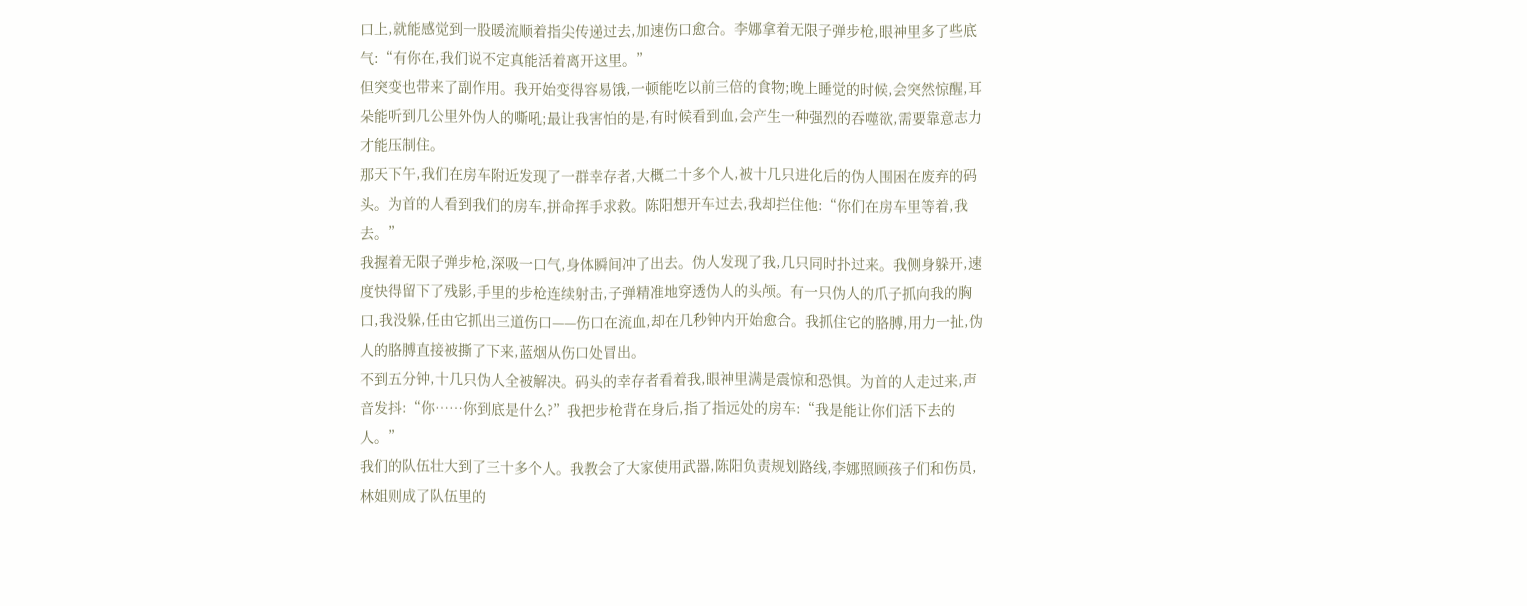口上,就能感觉到一股暖流顺着指尖传递过去,加速伤口愈合。李娜拿着无限子弹步枪,眼神里多了些底气:“有你在,我们说不定真能活着离开这里。”
但突变也带来了副作用。我开始变得容易饿,一顿能吃以前三倍的食物;晚上睡觉的时候,会突然惊醒,耳朵能听到几公里外伪人的嘶吼;最让我害怕的是,有时候看到血,会产生一种强烈的吞噬欲,需要靠意志力才能压制住。
那天下午,我们在房车附近发现了一群幸存者,大概二十多个人,被十几只进化后的伪人围困在废弃的码头。为首的人看到我们的房车,拼命挥手求救。陈阳想开车过去,我却拦住他:“你们在房车里等着,我去。”
我握着无限子弹步枪,深吸一口气,身体瞬间冲了出去。伪人发现了我,几只同时扑过来。我侧身躲开,速度快得留下了残影,手里的步枪连续射击,子弹精准地穿透伪人的头颅。有一只伪人的爪子抓向我的胸口,我没躲,任由它抓出三道伤口——伤口在流血,却在几秒钟内开始愈合。我抓住它的胳膊,用力一扯,伪人的胳膊直接被撕了下来,蓝烟从伤口处冒出。
不到五分钟,十几只伪人全被解决。码头的幸存者看着我,眼神里满是震惊和恐惧。为首的人走过来,声音发抖:“你……你到底是什么?”我把步枪背在身后,指了指远处的房车:“我是能让你们活下去的人。”
我们的队伍壮大到了三十多个人。我教会了大家使用武器,陈阳负责规划路线,李娜照顾孩子们和伤员,林姐则成了队伍里的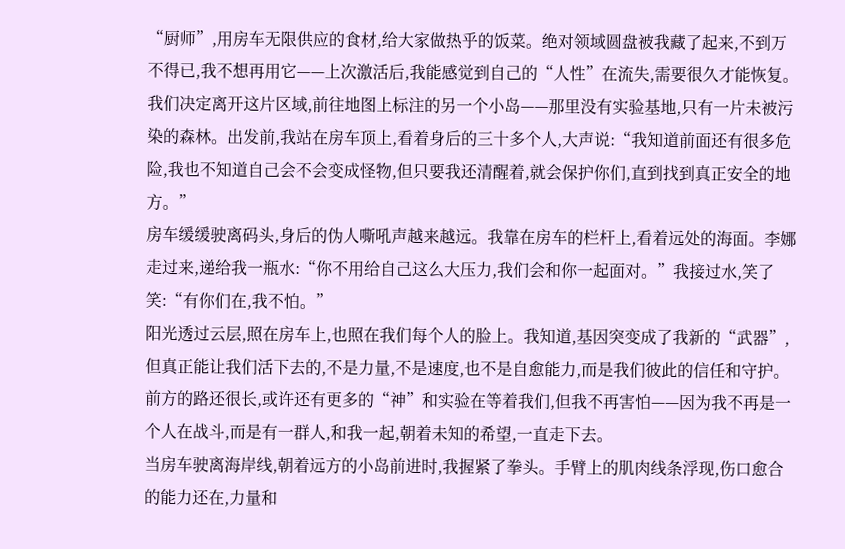“厨师”,用房车无限供应的食材,给大家做热乎的饭菜。绝对领域圆盘被我藏了起来,不到万不得已,我不想再用它——上次激活后,我能感觉到自己的“人性”在流失,需要很久才能恢复。
我们决定离开这片区域,前往地图上标注的另一个小岛——那里没有实验基地,只有一片未被污染的森林。出发前,我站在房车顶上,看着身后的三十多个人,大声说:“我知道前面还有很多危险,我也不知道自己会不会变成怪物,但只要我还清醒着,就会保护你们,直到找到真正安全的地方。”
房车缓缓驶离码头,身后的伪人嘶吼声越来越远。我靠在房车的栏杆上,看着远处的海面。李娜走过来,递给我一瓶水:“你不用给自己这么大压力,我们会和你一起面对。”我接过水,笑了笑:“有你们在,我不怕。”
阳光透过云层,照在房车上,也照在我们每个人的脸上。我知道,基因突变成了我新的“武器”,但真正能让我们活下去的,不是力量,不是速度,也不是自愈能力,而是我们彼此的信任和守护。前方的路还很长,或许还有更多的“神”和实验在等着我们,但我不再害怕——因为我不再是一个人在战斗,而是有一群人,和我一起,朝着未知的希望,一直走下去。
当房车驶离海岸线,朝着远方的小岛前进时,我握紧了拳头。手臂上的肌肉线条浮现,伤口愈合的能力还在,力量和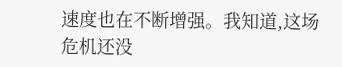速度也在不断增强。我知道,这场危机还没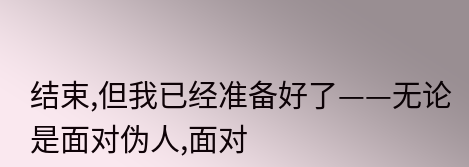结束,但我已经准备好了——无论是面对伪人,面对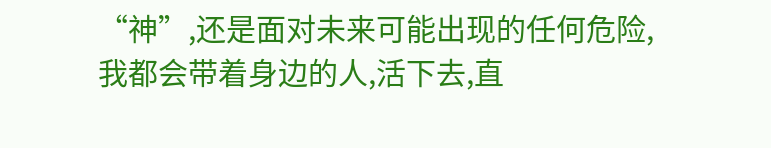“神”,还是面对未来可能出现的任何危险,我都会带着身边的人,活下去,直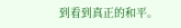到看到真正的和平。